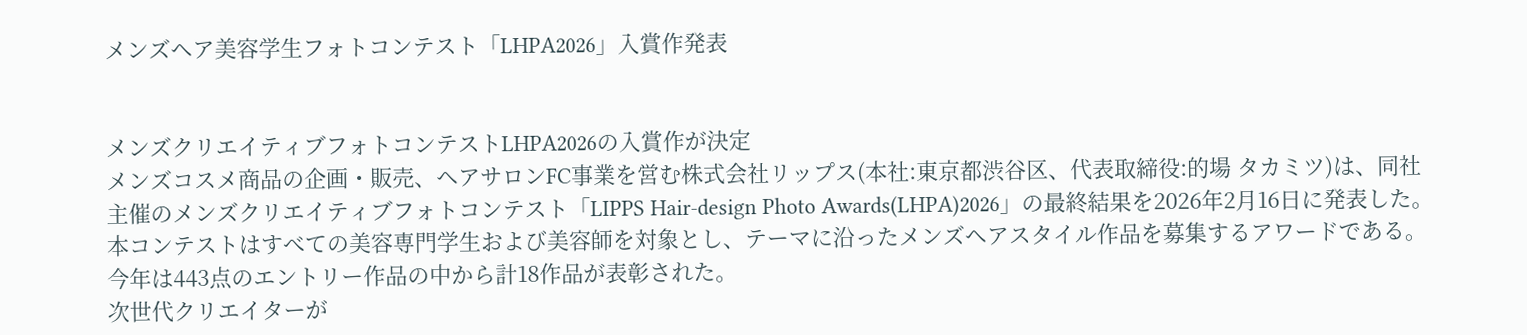メンズヘア美容学生フォトコンテスト「LHPA2026」入賞作発表


メンズクリエイティブフォトコンテストLHPA2026の入賞作が決定
メンズコスメ商品の企画・販売、ヘアサロンFC事業を営む株式会社リップス(本社:東京都渋谷区、代表取締役:的場 タカミツ)は、同社主催のメンズクリエイティブフォトコンテスト「LIPPS Hair-design Photo Awards(LHPA)2026」の最終結果を2026年2月16日に発表した。本コンテストはすべての美容専門学生および美容師を対象とし、テーマに沿ったメンズヘアスタイル作品を募集するアワードである。今年は443点のエントリー作品の中から計18作品が表彰された。
次世代クリエイターが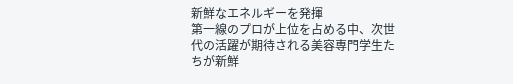新鮮なエネルギーを発揮
第一線のプロが上位を占める中、次世代の活躍が期待される美容専門学生たちが新鮮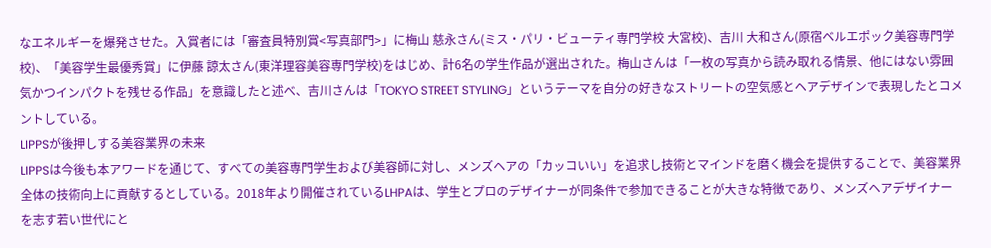なエネルギーを爆発させた。入賞者には「審査員特別賞<写真部門>」に梅山 慈永さん(ミス・パリ・ビューティ専門学校 大宮校)、吉川 大和さん(原宿ベルエポック美容専門学校)、「美容学生最優秀賞」に伊藤 諒太さん(東洋理容美容専門学校)をはじめ、計6名の学生作品が選出された。梅山さんは「一枚の写真から読み取れる情景、他にはない雰囲気かつインパクトを残せる作品」を意識したと述べ、吉川さんは「TOKYO STREET STYLING」というテーマを自分の好きなストリートの空気感とヘアデザインで表現したとコメントしている。
LIPPSが後押しする美容業界の未来
LIPPSは今後も本アワードを通じて、すべての美容専門学生および美容師に対し、メンズヘアの「カッコいい」を追求し技術とマインドを磨く機会を提供することで、美容業界全体の技術向上に貢献するとしている。2018年より開催されているLHPAは、学生とプロのデザイナーが同条件で参加できることが大きな特徴であり、メンズヘアデザイナーを志す若い世代にと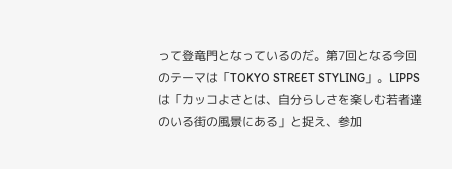って登竜門となっているのだ。第7回となる今回のテーマは「TOKYO STREET STYLING」。LIPPSは「カッコよさとは、自分らしさを楽しむ若者達のいる街の風景にある」と捉え、参加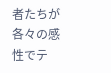者たちが各々の感性でテ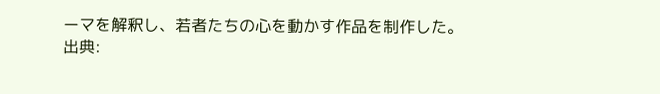ーマを解釈し、若者たちの心を動かす作品を制作した。
出典: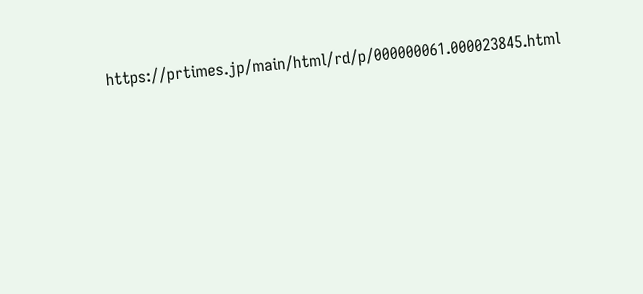https://prtimes.jp/main/html/rd/p/000000061.000023845.html